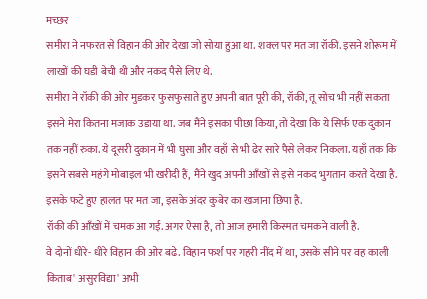मच्छर
समीरा ने नफरत से विहान की ओर देखा जो सोया हुआ था. शक्ल पर मत जा रॉकी. इसने शोरूम में लाखों की घडी बेची थी और नकद पैसे लिए थे.
समीरा ने रॉकी की ओर मुडकर फुसफुसाते हुए अपनी बात पूरी की, रॉकी, तू सोच भी नहीं सकता इसने मेरा कितना मजाक उडाया था. जब मैंने इसका पीछा किया, तो देखा कि ये सिर्फ एक दुकान तक नहीं रुका. ये दूसरी दुकान में भी घुसा और वहाँ से भी ढेर सारे पैसे लेकर निकला. यहाँ तक कि इसने सबसे महंगे मोबाइल भी खरीदी हैं, मैंने खुद अपनी आँखों से इसे नकद भुगतान करते देखा है. इसके फटे हुए हालत पर मत जा, इसके अंदर कुबेर का खजाना छिपा है.
रॉकी की आँखों में चमक आ गई. अगर ऐसा है, तो आज हमारी किस्मत चमकने वाली है.
वे दोनों धीरे- धीरे विहान की ओर बढे. विहान फर्श पर गहरी नींद में था, उसके सीने पर वह काली किताब' असुरविद्या' अभी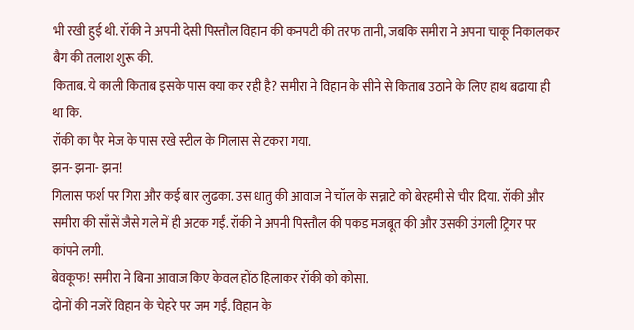भी रखी हुई थी. रॉकी ने अपनी देसी पिस्तौल विहान की कनपटी की तरफ तानी, जबकि समीरा ने अपना चाकू निकालकर बैग की तलाश शुरू की.
किताब. ये काली किताब इसके पास क्या कर रही है? समीरा ने विहान के सीने से किताब उठाने के लिए हाथ बढाया ही था कि.
रॉकी का पैर मेज के पास रखे स्टील के गिलास से टकरा गया.
झन- झना- झन!
गिलास फर्श पर गिरा और कई बार लुढका. उस धातु की आवाज ने चॉल के सन्नाटे को बेरहमी से चीर दिया. रॉकी और समीरा की साँसें जैसे गले में ही अटक गईं. रॉकी ने अपनी पिस्तौल की पकड मजबूत की और उसकी उंगली ट्रिगर पर कांपने लगी.
बेवकूफ! समीरा ने बिना आवाज किए केवल होंठ हिलाकर रॉकी को कोसा.
दोनों की नजरें विहान के चेहरे पर जम गईं. विहान के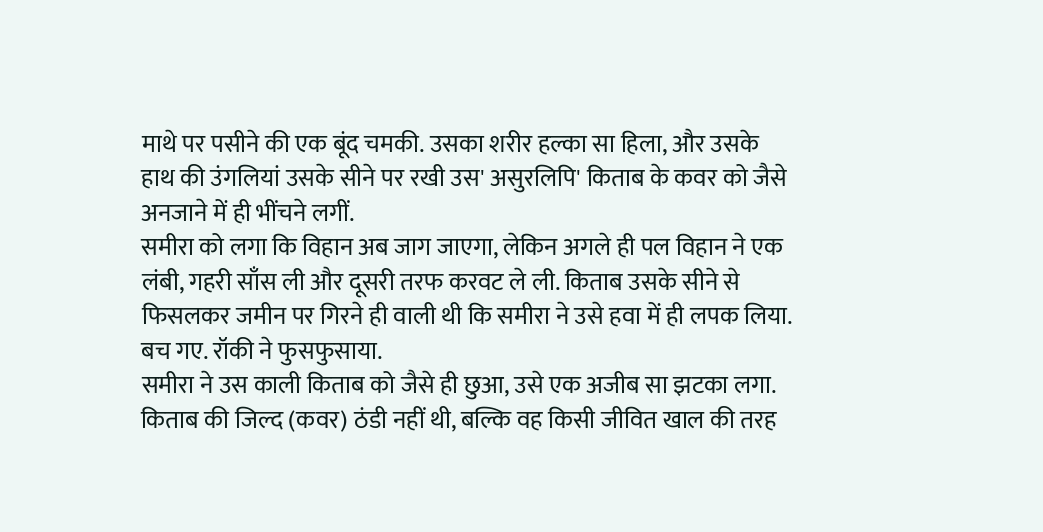माथे पर पसीने की एक बूंद चमकी. उसका शरीर हल्का सा हिला, और उसके हाथ की उंगलियां उसके सीने पर रखी उस' असुरलिपि' किताब के कवर को जैसे अनजाने में ही भींचने लगीं.
समीरा को लगा कि विहान अब जाग जाएगा, लेकिन अगले ही पल विहान ने एक लंबी, गहरी साँस ली और दूसरी तरफ करवट ले ली. किताब उसके सीने से फिसलकर जमीन पर गिरने ही वाली थी कि समीरा ने उसे हवा में ही लपक लिया.
बच गए. रॉकी ने फुसफुसाया.
समीरा ने उस काली किताब को जैसे ही छुआ, उसे एक अजीब सा झटका लगा. किताब की जिल्द (कवर) ठंडी नहीं थी, बल्कि वह किसी जीवित खाल की तरह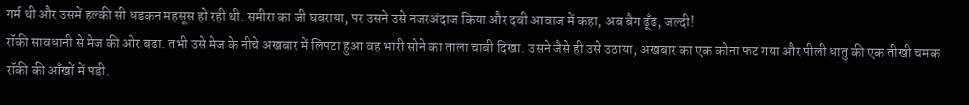गर्म थी और उसमें हल्की सी धडकन महसूस हो रही थी. समीरा का जी घबराया, पर उसने उसे नजरअंदाज किया और दबी आवाज में कहा, अब बैग ढूँढ, जल्दी!
रॉकी सावधानी से मेज की ओर बढा. तभी उसे मेज के नीचे अखबार में लिपटा हुआ वह भारी सोने का ताला चाबी दिखा. उसने जैसे ही उसे उठाया, अखबार का एक कोना फट गया और पीली धातु की एक तीखी चमक रॉकी की आँखों में पडी.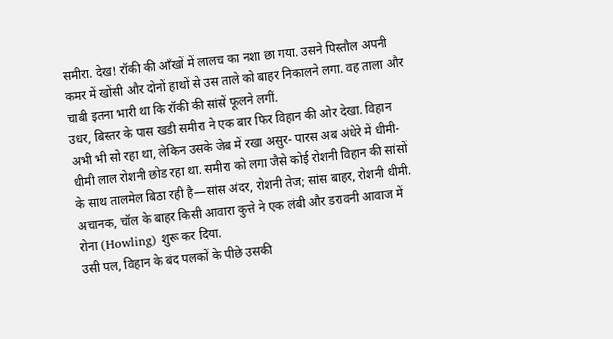समीरा. देख! रॉकी की आँखों में लालच का नशा छा गया. उसने पिस्तौल अपनी कमर में खोंसी और दोनों हाथों से उस ताले को बाहर निकालने लगा. वह ताला और चाबी इतना भारी था कि रॉकी की सांसें फूलने लगीं.
उधर, बिस्तर के पास खडी समीरा ने एक बार फिर विहान की ओर देखा. विहान अभी भी सो रहा था, लेकिन उसके जेब में रखा असुर- पारस अब अंधेरे में धीमी- धीमी लाल रोशनी छोड रहा था. समीरा को लगा जैसे कोई रोशनी विहान की सांसों के साथ तालमेल बिठा रही है—सांस अंदर, रोशनी तेज; सांस बाहर, रोशनी धीमी.
अचानक, चॉल के बाहर किसी आवारा कुत्ते ने एक लंबी और डरावनी आवाज में रोना (Howling) शुरू कर दिया.
उसी पल, विहान के बंद पलकों के पीछे उसकी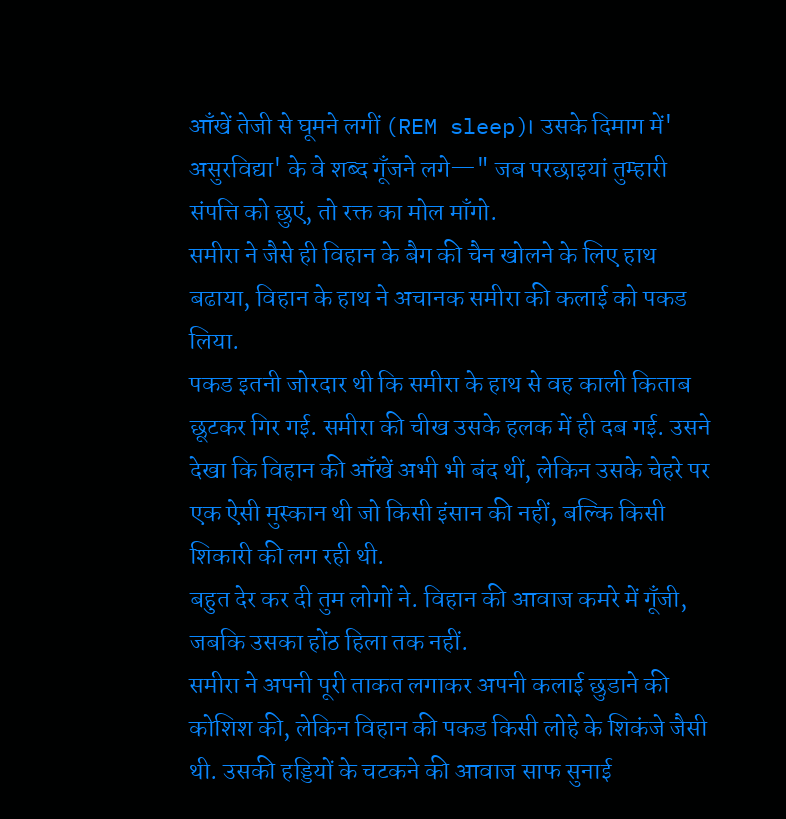आँखें तेजी से घूमने लगीं (REM sleep)। उसके दिमाग में' असुरविद्या' के वे शब्द गूँजने लगे—" जब परछाइयां तुम्हारी संपत्ति को छुएं, तो रक्त का मोल माँगो.
समीरा ने जैसे ही विहान के बैग की चैन खोलने के लिए हाथ बढाया, विहान के हाथ ने अचानक समीरा की कलाई को पकड लिया.
पकड इतनी जोरदार थी कि समीरा के हाथ से वह काली किताब छूटकर गिर गई. समीरा की चीख उसके हलक में ही दब गई. उसने देखा कि विहान की आँखें अभी भी बंद थीं, लेकिन उसके चेहरे पर एक ऐसी मुस्कान थी जो किसी इंसान की नहीं, बल्कि किसी शिकारी की लग रही थी.
बहुत देर कर दी तुम लोगों ने. विहान की आवाज कमरे में गूँजी, जबकि उसका होंठ हिला तक नहीं.
समीरा ने अपनी पूरी ताकत लगाकर अपनी कलाई छुडाने की कोशिश की, लेकिन विहान की पकड किसी लोहे के शिकंजे जैसी थी. उसकी हड्डियों के चटकने की आवाज साफ सुनाई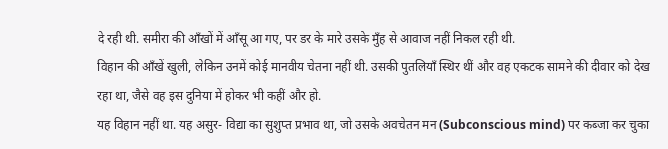दे रही थी. समीरा की आँखों में आँसू आ गए, पर डर के मारे उसके मुँह से आवाज नहीं निकल रही थी.
विहान की आँखें खुली, लेकिन उनमें कोई मानवीय चेतना नहीं थी. उसकी पुतलियाँ स्थिर थीं और वह एकटक सामने की दीवार को देख रहा था, जैसे वह इस दुनिया में होकर भी कहीं और हो.
यह विहान नहीं था. यह असुर- विद्या का सुशुप्त प्रभाव था, जो उसके अवचेतन मन (Subconscious mind) पर कब्जा कर चुका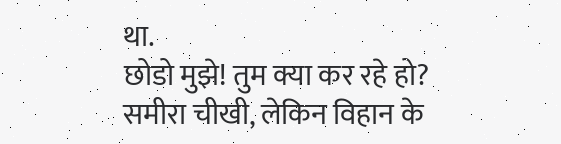था.
छोडो मुझे! तुम क्या कर रहे हो? समीरा चीखी, लेकिन विहान के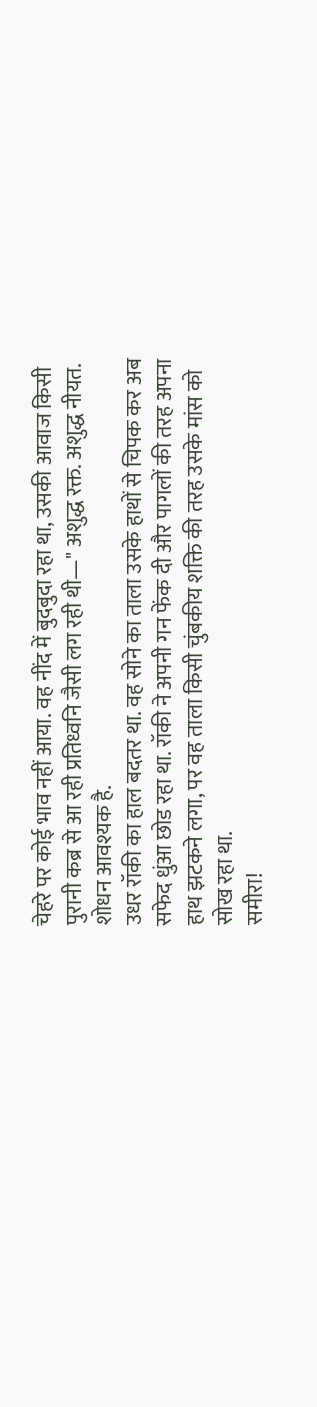चेहरे पर कोई भाव नहीं आया. वह नींद में बुदबुदा रहा था, उसकी आवाज किसी पुरानी कब्र से आ रही प्रतिध्वनि जैसी लग रही थी—" अशुद्ध रक्त. अशुद्ध नीयत. शोधन आवश्यक है.
उधर रॉकी का हाल बदतर था. वह सोने का ताला उसके हाथों से चिपक कर अब सफेद धुंआ छोड रहा था. रॉकी ने अपनी गन फेंक दी और पागलों की तरह अपना हाथ झटकने लगा, पर वह ताला किसी चुंबकीय शक्ति की तरह उसके मांस को सोख रहा था.
समीरा!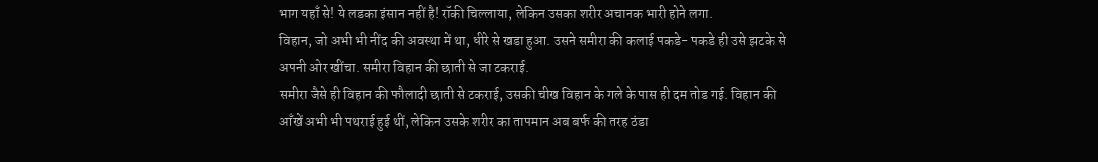भाग यहाँ से! ये लडका इंसान नहीं है! रॉकी चिल्लाया, लेकिन उसका शरीर अचानक भारी होने लगा.
विहान, जो अभी भी नींद की अवस्था में था, धीरे से खडा हुआ. उसने समीरा की कलाई पकडे- पकडे ही उसे झटके से अपनी ओर खींचा. समीरा विहान की छाती से जा टकराई.
समीरा जैसे ही विहान की फौलादी छाती से टकराई, उसकी चीख विहान के गले के पास ही दम तोड गई. विहान की आँखें अभी भी पथराई हुई थीं, लेकिन उसके शरीर का तापमान अब बर्फ की तरह ठंडा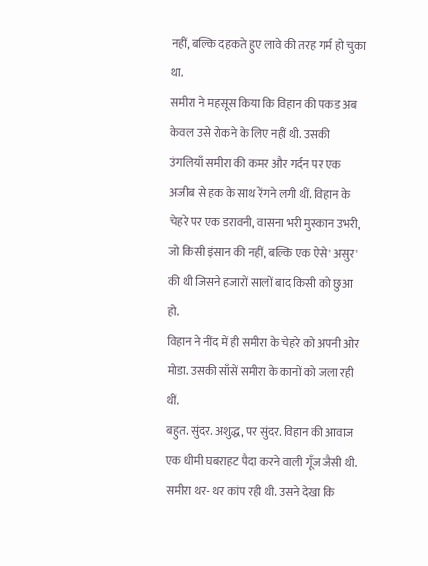नहीं, बल्कि दहकते हुए लावे की तरह गर्म हो चुका था.
समीरा ने महसूस किया कि विहान की पकड अब केवल उसे रोकने के लिए नहीं थी. उसकी उंगलियाँ समीरा की कमर और गर्दन पर एक अजीब से हक के साथ रेंगने लगी थीं. विहान के चेहरे पर एक डरावनी, वासना भरी मुस्कान उभरी, जो किसी इंसान की नहीं, बल्कि एक ऐसे' असुर' की थी जिसने हजारों सालों बाद किसी को छुआ हो.
विहान ने नींद में ही समीरा के चेहरे को अपनी ओर मोडा. उसकी साँसें समीरा के कानों को जला रही थीं.
बहुत. सुंदर. अशुद्ध, पर सुंदर. विहान की आवाज एक धीमी घबराहट पैदा करने वाली गूँज जैसी थी.
समीरा थर- थर कांप रही थी. उसने देखा कि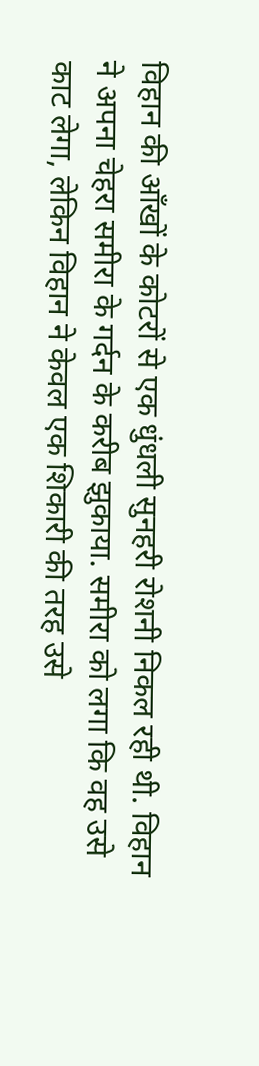विहान की आँखों के कोटरों से एक धुंधली सुनहरी रोशनी निकल रही थी. विहान ने अपना चेहरा समीरा के गर्दन के करीब झुकाया. समीरा को लगा कि वह उसे काट लेगा, लेकिन विहान ने केवल एक शिकारी की तरह उसे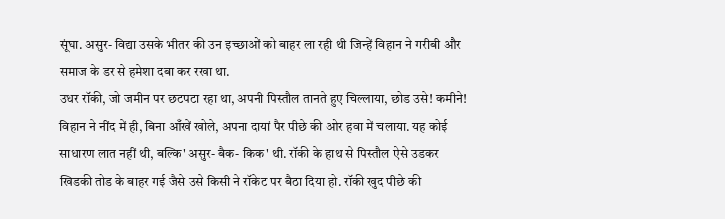सूंघा. असुर- विद्या उसके भीतर की उन इच्छाओं को बाहर ला रही थी जिन्हें विहान ने गरीबी और समाज के डर से हमेशा दबा कर रखा था.
उधर रॉकी, जो जमीन पर छटपटा रहा था, अपनी पिस्तौल तानते हुए चिल्लाया, छोड उसे! कमीने!
विहान ने नींद में ही, बिना आँखें खोले, अपना दायां पैर पीछे की ओर हवा में चलाया. यह कोई साधारण लात नहीं थी, बल्कि' असुर- बैक- किक' थी. रॉकी के हाथ से पिस्तौल ऐसे उडकर खिडकी तोड के बाहर गई जैसे उसे किसी ने रॉकेट पर बैठा दिया हो. रॉकी खुद पीछे की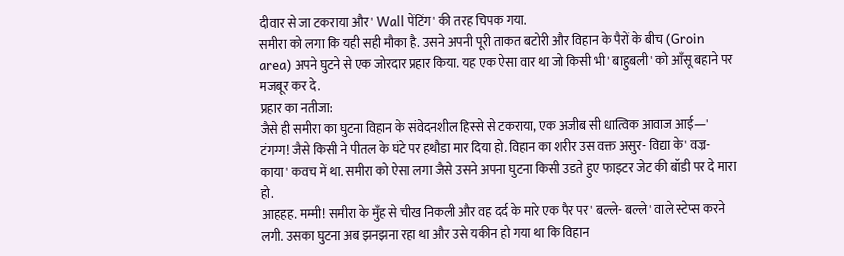दीवार से जा टकराया और' Wall पेंटिंग' की तरह चिपक गया.
समीरा को लगा कि यही सही मौका है. उसने अपनी पूरी ताकत बटोरी और विहान के पैरों के बीच (Groin area) अपने घुटने से एक जोरदार प्रहार किया. यह एक ऐसा वार था जो किसी भी' बाहुबली' को आँसू बहाने पर मजबूर कर दे.
प्रहार का नतीजा:
जैसे ही समीरा का घुटना विहान के संवेदनशील हिस्से से टकराया, एक अजीब सी धात्विक आवाज आई—' टंगग्ग! जैसे किसी ने पीतल के घंटे पर हथौडा मार दिया हो. विहान का शरीर उस वक्त असुर- विद्या के' वज्र- काया' कवच में था. समीरा को ऐसा लगा जैसे उसने अपना घुटना किसी उडते हुए फाइटर जेट की बॉडी पर दे मारा हो.
आहहह. मम्मी! समीरा के मुँह से चीख निकली और वह दर्द के मारे एक पैर पर' बल्ले- बल्ले' वाले स्टेप्स करने लगी. उसका घुटना अब झनझना रहा था और उसे यकीन हो गया था कि विहान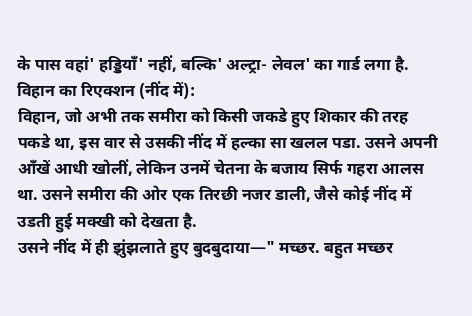के पास वहां' हड्डियाँ' नहीं, बल्कि' अल्ट्रा- लेवल' का गार्ड लगा है.
विहान का रिएक्शन (नींद में):
विहान, जो अभी तक समीरा को किसी जकडे हुए शिकार की तरह पकडे था, इस वार से उसकी नींद में हल्का सा खलल पडा. उसने अपनी आँखें आधी खोलीं, लेकिन उनमें चेतना के बजाय सिर्फ गहरा आलस था. उसने समीरा की ओर एक तिरछी नजर डाली, जैसे कोई नींद में उडती हुई मक्खी को देखता है.
उसने नींद में ही झुंझलाते हुए बुदबुदाया—" मच्छर. बहुत मच्छर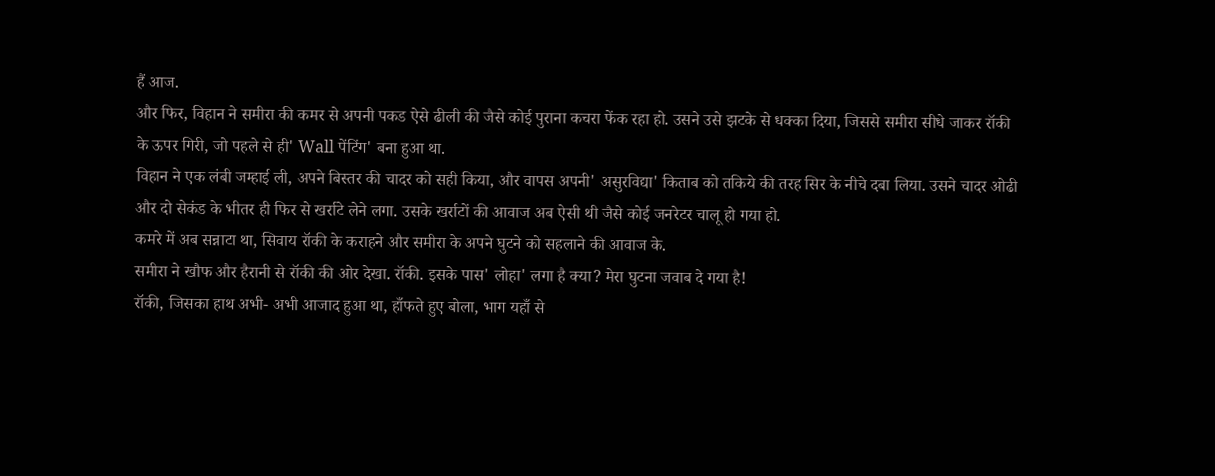हैं आज.
और फिर, विहान ने समीरा की कमर से अपनी पकड ऐसे ढीली की जैसे कोई पुराना कचरा फेंक रहा हो. उसने उसे झटके से धक्का दिया, जिससे समीरा सीधे जाकर रॉकी के ऊपर गिरी, जो पहले से ही' Wall पेंटिंग' बना हुआ था.
विहान ने एक लंबी जम्हाई ली, अपने बिस्तर की चादर को सही किया, और वापस अपनी' असुरविद्या' किताब को तकिये की तरह सिर के नीचे दबा लिया. उसने चादर ओढी और दो सेकंड के भीतर ही फिर से खर्राटे लेने लगा. उसके खर्राटों की आवाज अब ऐसी थी जैसे कोई जनरेटर चालू हो गया हो.
कमरे में अब सन्नाटा था, सिवाय रॉकी के कराहने और समीरा के अपने घुटने को सहलाने की आवाज के.
समीरा ने खौफ और हैरानी से रॉकी की ओर देखा. रॉकी. इसके पास' लोहा' लगा है क्या? मेरा घुटना जवाब दे गया है!
रॉकी, जिसका हाथ अभी- अभी आजाद हुआ था, हाँफते हुए बोला, भाग यहाँ से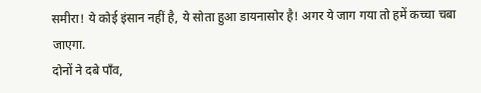समीरा! ये कोई इंसान नहीं है, ये सोता हुआ डायनासोर है! अगर ये जाग गया तो हमें कच्चा चबा जाएगा.
दोनों ने दबे पाँव,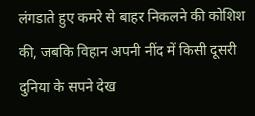लंगडाते हुए कमरे से बाहर निकलने की कोशिश की, जबकि विहान अपनी नींद में किसी दूसरी दुनिया के सपने देख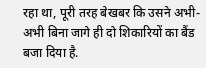रहा था, पूरी तरह बेखबर कि उसने अभी- अभी बिना जागे ही दो शिकारियों का बैंड बजा दिया है.